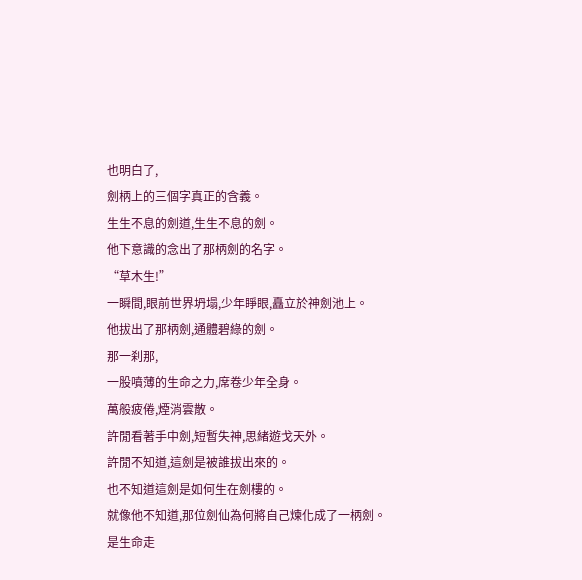也明白了,
劍柄上的三個字真正的含義。
生生不息的劍道,生生不息的劍。
他下意識的念出了那柄劍的名字。
“草木生!”
一瞬間,眼前世界坍塌,少年睜眼,矗立於神劍池上。
他拔出了那柄劍,通體碧綠的劍。
那一刹那,
一股噴薄的生命之力,席卷少年全身。
萬般疲倦,煙消雲散。
許閒看著手中劍,短暫失神,思緒遊戈天外。
許閒不知道,這劍是被誰拔出來的。
也不知道這劍是如何生在劍樓的。
就像他不知道,那位劍仙為何將自己煉化成了一柄劍。
是生命走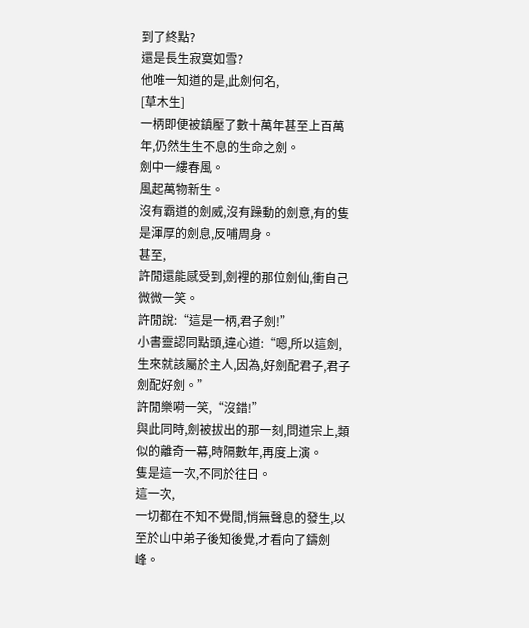到了終點?
還是長生寂寞如雪?
他唯一知道的是,此劍何名,
[草木生]
一柄即便被鎮壓了數十萬年甚至上百萬年,仍然生生不息的生命之劍。
劍中一縷春風。
風起萬物新生。
沒有霸道的劍威,沒有躁動的劍意,有的隻是渾厚的劍息,反哺周身。
甚至,
許閒還能感受到,劍裡的那位劍仙,衝自己微微一笑。
許閒說:“這是一柄,君子劍!”
小書靈認同點頭,違心道:“嗯,所以這劍,生來就該屬於主人,因為,好劍配君子,君子劍配好劍。”
許閒樂嗬一笑,“沒錯!”
與此同時,劍被拔出的那一刻,問道宗上,類似的離奇一幕,時隔數年,再度上演。
隻是這一次,不同於往日。
這一次,
一切都在不知不覺間,悄無聲息的發生,以至於山中弟子後知後覺,才看向了鑄劍峰。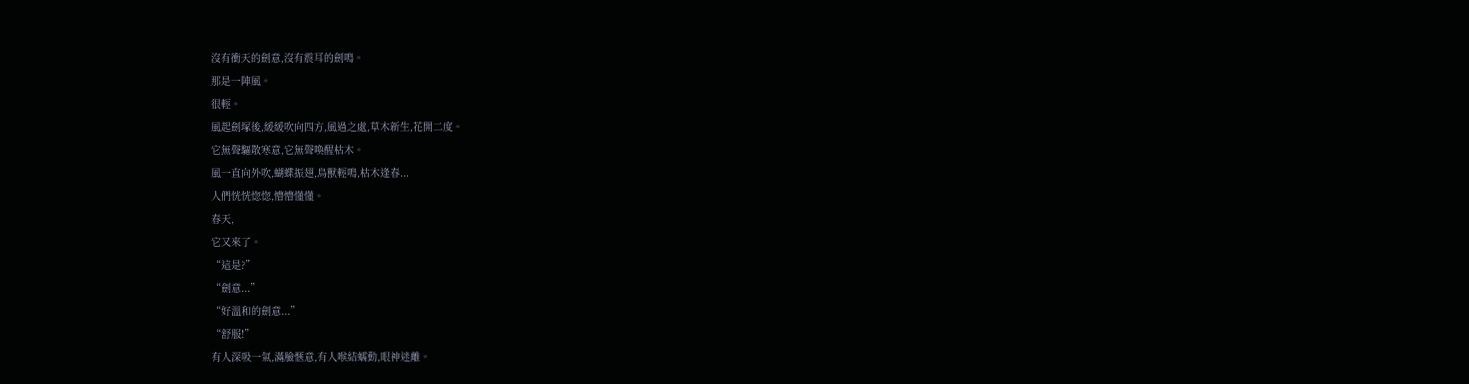沒有衝天的劍意,沒有震耳的劍鳴。
那是一陣風。
很輕。
風起劍塚後,緩緩吹向四方,風過之處,草木新生,花開二度。
它無聲驅散寒意,它無聲喚醒枯木。
風一直向外吹,蝴蝶振翅,鳥獸輕鳴,枯木逢春...
人們恍恍惚惚,懵懵懂懂。
春天,
它又來了。
“這是?”
“劍意...”
“好溫和的劍意...”
“舒服!”
有人深吸一氣,滿臉愜意,有人喉結蠕動,眼神迷離。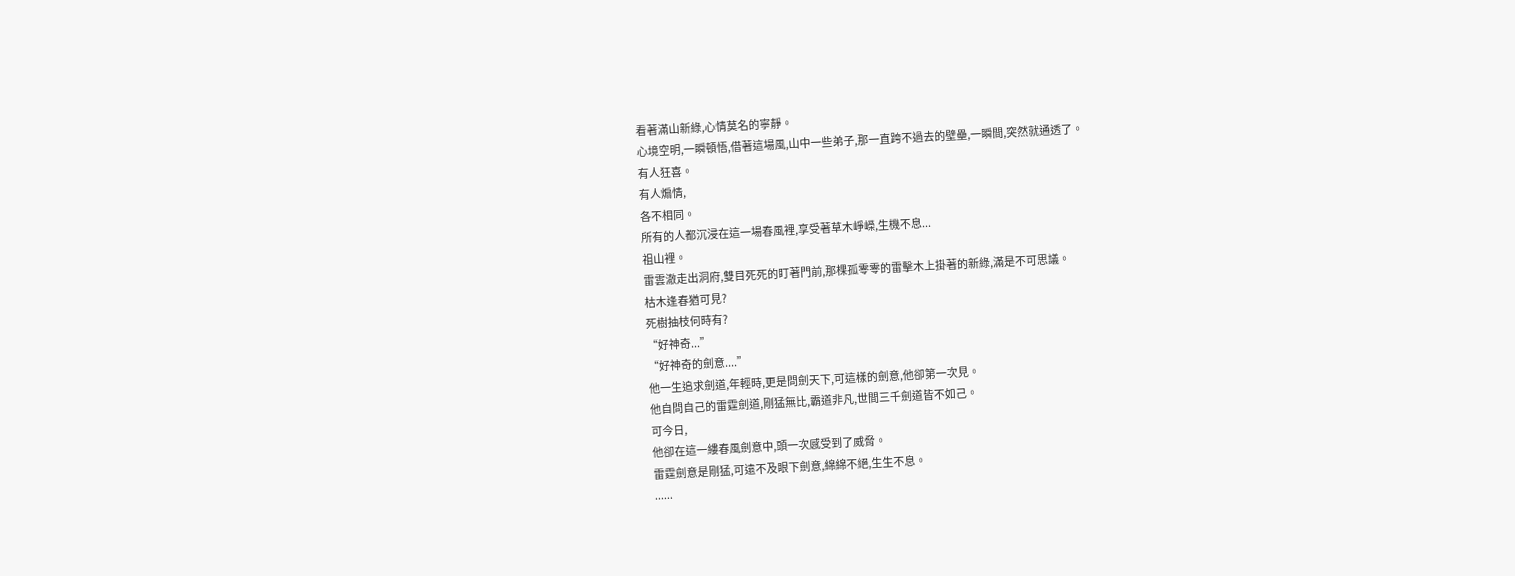看著滿山新綠,心情莫名的寧靜。
心境空明,一瞬頓悟,借著這場風,山中一些弟子,那一直跨不過去的壁壘,一瞬間,突然就通透了。
有人狂喜。
有人煽情,
各不相同。
所有的人都沉浸在這一場春風裡,享受著草木崢嶸,生機不息...
祖山裡。
雷雲澈走出洞府,雙目死死的盯著門前,那棵孤零零的雷擊木上掛著的新綠,滿是不可思議。
枯木逢春猶可見?
死樹抽枝何時有?
“好神奇...”
“好神奇的劍意....”
他一生追求劍道,年輕時,更是問劍天下,可這樣的劍意,他卻第一次見。
他自問自己的雷霆劍道,剛猛無比,霸道非凡,世間三千劍道皆不如己。
可今日,
他卻在這一縷春風劍意中,頭一次感受到了威脅。
雷霆劍意是剛猛,可遠不及眼下劍意,綿綿不絕,生生不息。
......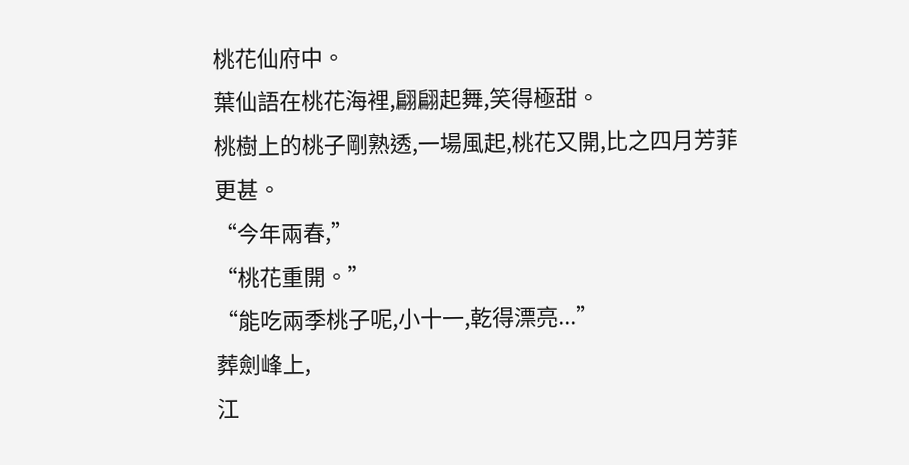桃花仙府中。
葉仙語在桃花海裡,翩翩起舞,笑得極甜。
桃樹上的桃子剛熟透,一場風起,桃花又開,比之四月芳菲更甚。
“今年兩春,”
“桃花重開。”
“能吃兩季桃子呢,小十一,乾得漂亮...”
葬劍峰上,
江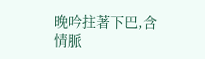晚吟拄著下巴,含情脈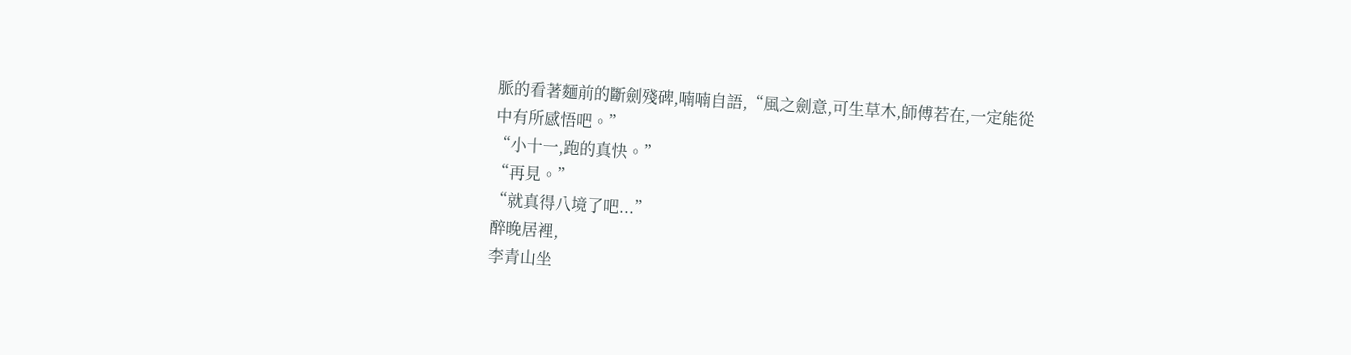脈的看著麵前的斷劍殘碑,喃喃自語,“風之劍意,可生草木,師傅若在,一定能從中有所感悟吧。”
“小十一,跑的真快。”
“再見。”
“就真得八境了吧...”
醉晚居裡,
李青山坐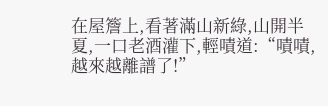在屋簷上,看著滿山新綠,山開半夏,一口老酒灌下,輕嘖道:“嘖嘖,越來越離譜了!”